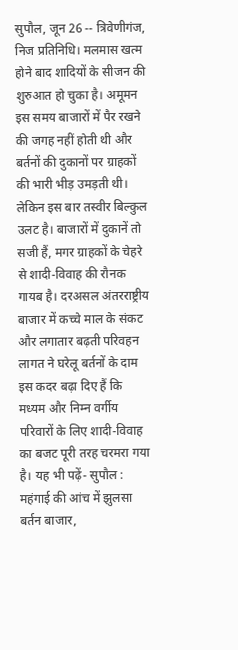सुपौल, जून 26 -- त्रिवेणीगंज, निज प्रतिनिधि। मलमास खत्म होने बाद शादियों के सीजन की शुरुआत हो चुका है। अमूमन इस समय बाजारों में पैर रखने की जगह नहीं होती थी और बर्तनों की दुकानों पर ग्राहकों की भारी भीड़ उमड़ती थी। लेकिन इस बार तस्वीर बिल्कुल उलट है। बाजारों में दुकानें तो सजी हैं, मगर ग्राहकों के चेहरे से शादी-विवाह की रौनक गायब है। दरअसल अंतरराष्ट्रीय बाजार में कच्चे माल के संकट और लगातार बढ़ती परिवहन लागत ने घरेलू बर्तनों के दाम इस कदर बढ़ा दिए हैं कि मध्यम और निम्न वर्गीय परिवारों के लिए शादी-विवाह का बजट पूरी तरह चरमरा गया है। यह भी पढ़ें- सुपौल : महंगाई की आंच में झुलसा बर्तन बाजार,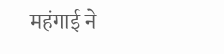महंगाई ने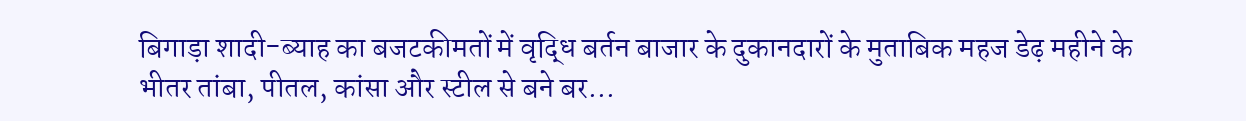बिगाड़ा शादी-ब्याह का बजटकीमतों में वृद्धि बर्तन बाजार के दुकानदारों के मुताबिक महज डेढ़ महीने के भीतर तांबा, पीतल, कांसा और स्टील से बने बर...